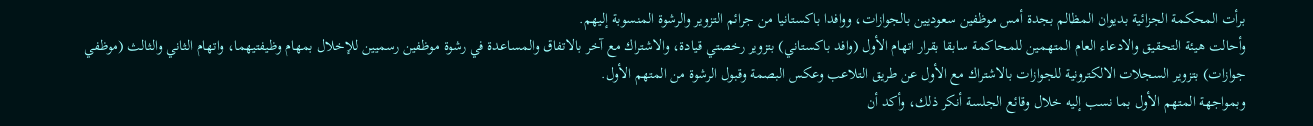برأت المحكمة الجزائية بديوان المظالم بجدة أمس موظفين سعوديين بالجوازات، ووافدا باكستانيا من جرائم التزوير والرشوة المنسوبة إليهم.
وأحالت هيئة التحقيق والادعاء العام المتهمين للمحاكمة سابقا بقرار اتهام الأول (وافد باكستاني) بتزوير رخصتي قيادة، والاشتراك مع آخر بالاتفاق والمساعدة في رشوة موظفين رسميين للإخلال بمهام وظيفتيهما، واتهام الثاني والثالث (موظفي جوازات) بتزوير السجلات الالكترونية للجوازات بالاشتراك مع الأول عن طريق التلاعب وعكس البصمة وقبول الرشوة من المتهم الأول.
وبمواجهة المتهم الأول بما نسب إليه خلال وقائع الجلسة أنكر ذلك، وأكد أن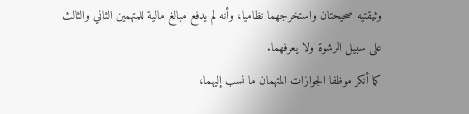وثيقتيه صحيحتان واستخرجهما نظاميا، وأنه لم يدفع مبالغ مالية للمتهمين الثاني والثالث على سبيل الرشوة ولا يعرفهما.
كما أنكر موظفا الجوازات المتهمان ما نسب إليهما،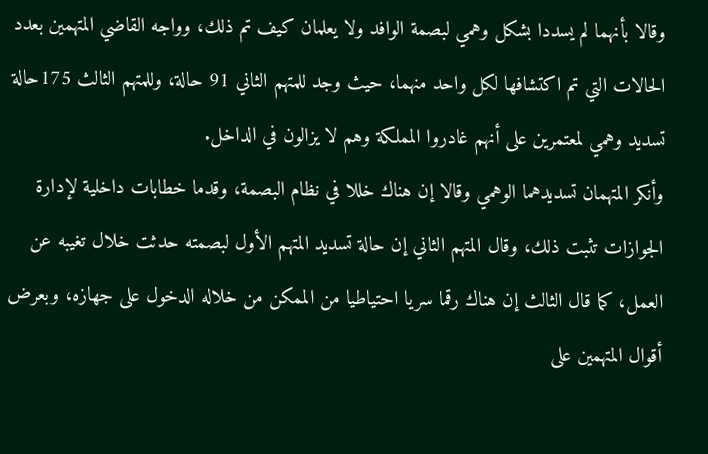وقالا بأنهما لم يسددا بشكل وهمي لبصمة الوافد ولا يعلمان كيف تم ذلك، وواجه القاضي المتهمين بعدد الحالات التي تم اكتشافها لكل واحد منهما، حيث وجد للمتهم الثاني 91 حالة، وللمتهم الثالث 175حالة تسديد وهمي لمعتمرين على أنهم غادروا المملكة وهم لا يزالون في الداخل.
وأنكر المتهمان تسديدهما الوهمي وقالا إن هناك خللا في نظام البصمة، وقدما خطابات داخلية لإدارة الجوازات تثبت ذلك، وقال المتهم الثاني إن حالة تسديد المتهم الأول لبصمته حدثت خلال تغيبه عن العمل، كما قال الثالث إن هناك رقما سريا احتياطيا من الممكن من خلاله الدخول على جهازه، وبعرض أقوال المتهمين على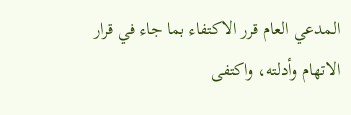المدعي العام قرر الاكتفاء بما جاء في قرار الاتهام وأدلته، واكتفى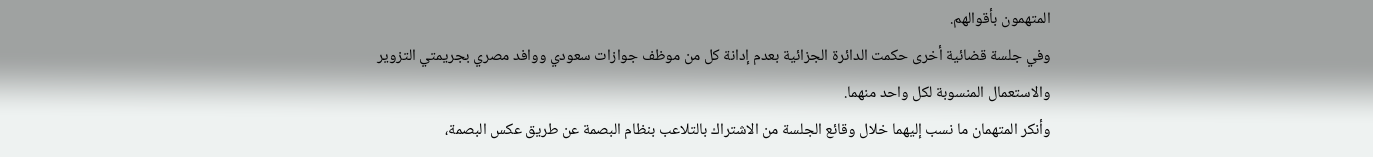المتهمون بأقوالهم.
وفي جلسة قضائية أخرى حكمت الدائرة الجزائية بعدم إدانة كل من موظف جوازات سعودي ووافد مصري بجريمتي التزوير والاستعمال المنسوبة لكل واحد منهما.
وأنكر المتهمان ما نسب إليهما خلال وقائع الجلسة من الاشتراك بالتلاعب بنظام البصمة عن طريق عكس البصمة،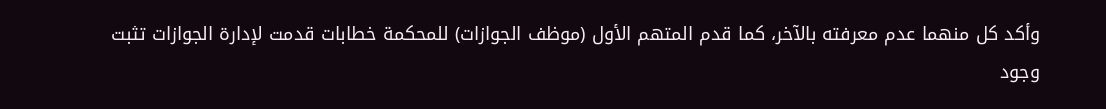وأكد كل منهما عدم معرفته بالآخر، كما قدم المتهم الأول (موظف الجوازات) للمحكمة خطابات قدمت لإدارة الجوازات تثبت وجود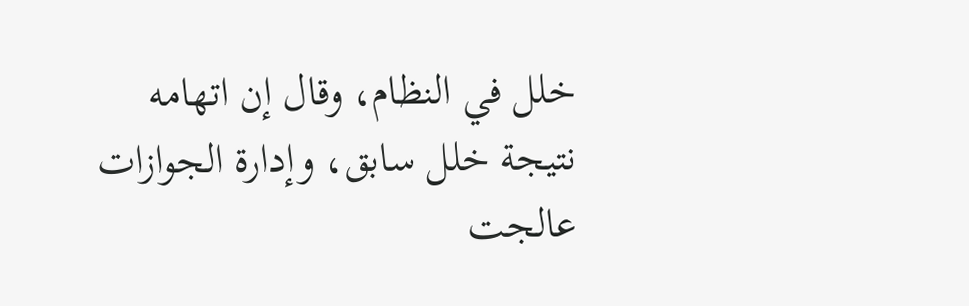خلل في النظام، وقال إن اتهامه نتيجة خلل سابق، وإدارة الجوازات عالجت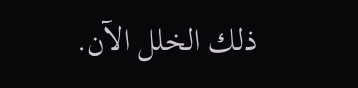ذلك الخلل الآن.